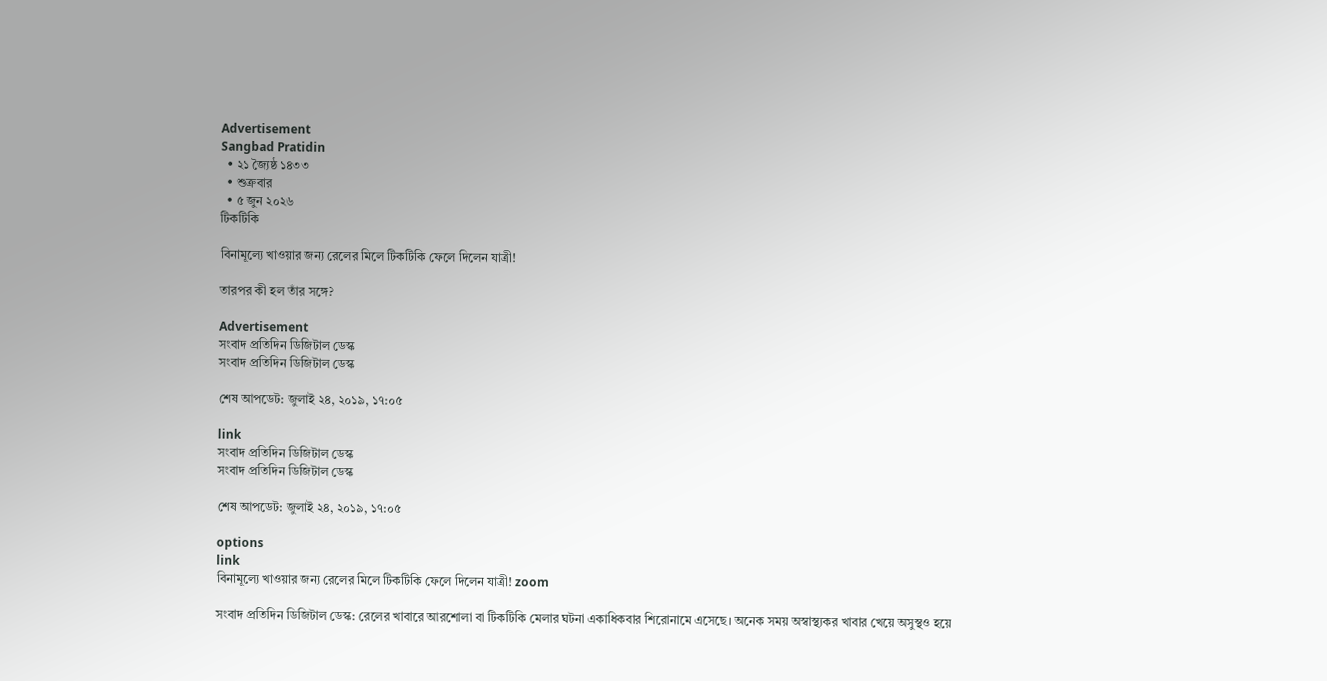Advertisement
Sangbad Pratidin
  • ২১ জ্যৈষ্ঠ ১৪৩৩
  • শুক্রবার
  • ৫ জুন ২০২৬
টিকটিকি

বিনামূল্যে খাওয়ার জন্য রেলের মিলে টিকটিকি ফেলে দিলেন যাত্রী!

তারপর কী হল তাঁর সঙ্গে?

Advertisement
সংবাদ প্রতিদিন ডিজিটাল ডেস্ক
সংবাদ প্রতিদিন ডিজিটাল ডেস্ক

শেষ আপডেট: জুলাই ২৪, ২০১৯, ১৭:০৫

link
সংবাদ প্রতিদিন ডিজিটাল ডেস্ক
সংবাদ প্রতিদিন ডিজিটাল ডেস্ক

শেষ আপডেট: জুলাই ২৪, ২০১৯, ১৭:০৫

options
link
বিনামূল্যে খাওয়ার জন্য রেলের মিলে টিকটিকি ফেলে দিলেন যাত্রী! zoom

সংবাদ প্রতিদিন ডিজিটাল ডেস্ক: রেলের খাবারে আরশোলা বা টিকটিকি মেলার ঘটনা একাধিকবার শিরোনামে এসেছে। অনেক সময় অস্বাস্থ্যকর খাবার খেয়ে অসুস্থও হয়ে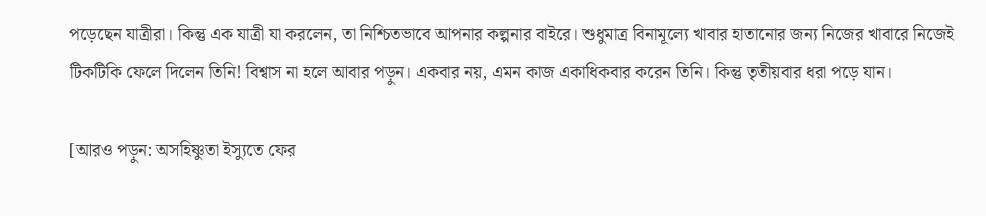পড়েছেন যাত্রীরা। কিন্তু এক যাত্রী যা করলেন, তা নিশ্চিতভাবে আপনার কল্পনার বাইরে। শুধুমাত্র বিনামূল্যে খাবার হাতানোর জন্য নিজের খাবারে নিজেই টিকটিকি ফেলে দিলেন তিনি! বিশ্বাস না হলে আবার পড়ুন। একবার নয়, এমন কাজ একাধিকবার করেন তিনি। কিন্তু তৃতীয়বার ধরা পড়ে যান।

[আরও পড়ুন: অসহিষ্ণুতা ইস্যুতে ফের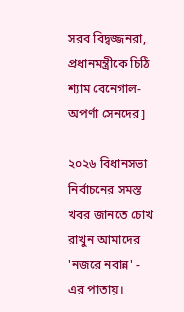সরব বিদ্বজ্জনরা, প্রধানমন্ত্রীকে চিঠি শ্যাম বেনেগাল-অপর্ণা সেনদের]

২০২৬ বিধানসভা নির্বাচনের সমস্ত খবর জানতে চোখ রাখুন আমাদের 'নজরে নবান্ন' - এর পাতায়।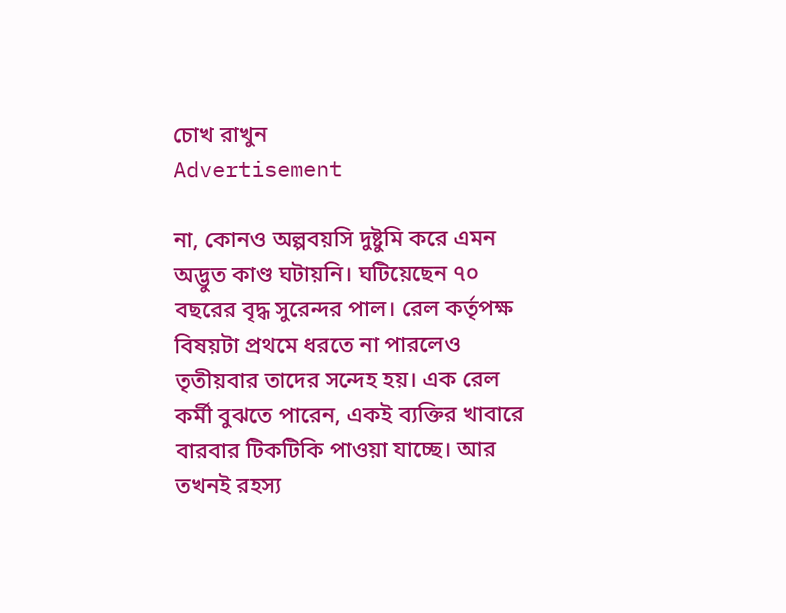চোখ রাখুন
Advertisement

না, কোনও অল্পবয়সি দুষ্টুমি করে এমন অদ্ভুত কাণ্ড ঘটায়নি। ঘটিয়েছেন ৭০ বছরের বৃদ্ধ সুরেন্দর পাল। রেল কর্তৃপক্ষ বিষয়টা প্রথমে ধরতে না পারলেও তৃতীয়বার তাদের সন্দেহ হয়। এক রেল কর্মী বুঝতে পারেন, একই ব্যক্তির খাবারে বারবার টিকটিকি পাওয়া যাচ্ছে। আর তখনই রহস্য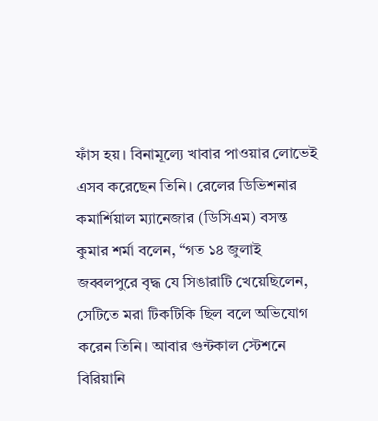ফাঁস হয়। বিনামূল্যে খাবার পাওয়ার লোভেই এসব করেছেন তিনি। রেলের ডিভিশনার কমার্শিয়াল ম্যানেজার (ডিসিএম) বসন্ত কুমার শর্মা বলেন, “গত ১৪ জুলাই জব্বলপুরে বৃদ্ধ যে সিঙারাটি খেয়েছিলেন, সেটিতে মরা টিকটিকি ছিল বলে অভিযোগ করেন তিনি। আবার গুন্টকাল স্টেশনে বিরিয়ানি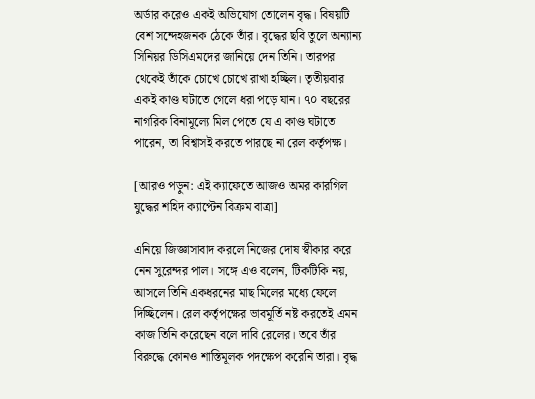অর্ডার করেও একই অভিযোগ তোলেন বৃদ্ধ। বিষয়টি বেশ সন্দেহজনক ঠেকে তাঁর। বৃদ্ধের ছবি তুলে অন্যান্য সিনিয়র ডিসিএমদের জানিয়ে দেন তিনি। তারপর থেকেই তাঁকে চোখে চোখে রাখা হচ্ছিল। তৃতীয়বার একই কাণ্ড ঘটাতে গেলে ধরা পড়ে যান। ৭০ বছরের নাগরিক বিনামূল্যে মিল পেতে যে এ কাণ্ড ঘটাতে পারেন, তা বিশ্বাসই করতে পারছে না রেল কর্তৃপক্ষ।

[আরও পড়ুন: এই ক্যাফেতে আজও অমর কারগিল যুদ্ধের শহিদ ক্যাপ্টেন বিক্রম বাত্রা]

এনিয়ে জিজ্ঞাসাবাদ করলে নিজের দোষ স্বীকার করে নেন সুরেন্দর পাল। সঙ্গে এও বলেন, টিকটিকি নয়, আসলে তিনি একধরনের মাছ মিলের মধ্যে ফেলে দিচ্ছিলেন। রেল কর্তৃপক্ষের ভাবমূর্তি নষ্ট করতেই এমন কাজ তিনি করেছেন বলে দাবি রেলের। তবে তাঁর বিরুদ্ধে কোনও শাস্তিমূলক পদক্ষেপ করেনি তারা। বৃদ্ধ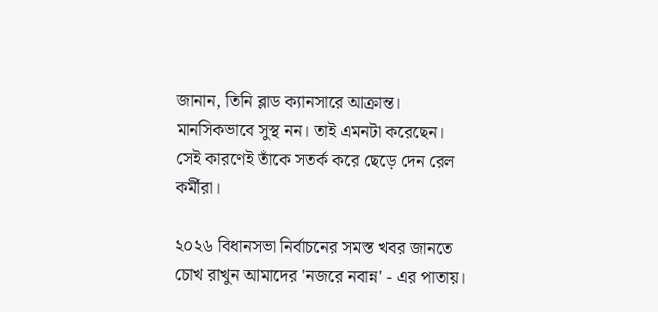জানান, তিনি ব্লাড ক্যানসারে আক্রান্ত। মানসিকভাবে সুস্থ নন। তাই এমনটা করেছেন। সেই কারণেই তাঁকে সতর্ক করে ছেড়ে দেন রেল কর্মীরা।

২০২৬ বিধানসভা নির্বাচনের সমস্ত খবর জানতে চোখ রাখুন আমাদের 'নজরে নবান্ন' - এর পাতায়।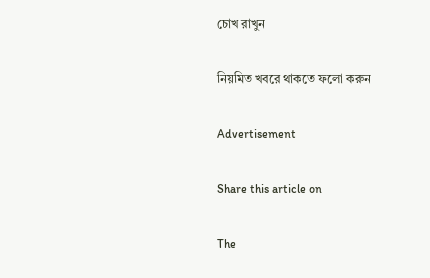চোখ রাখুন

নিয়মিত খবরে থাকতে ফলো করুন

Advertisement

Share this article on

The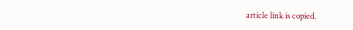article link is copied.